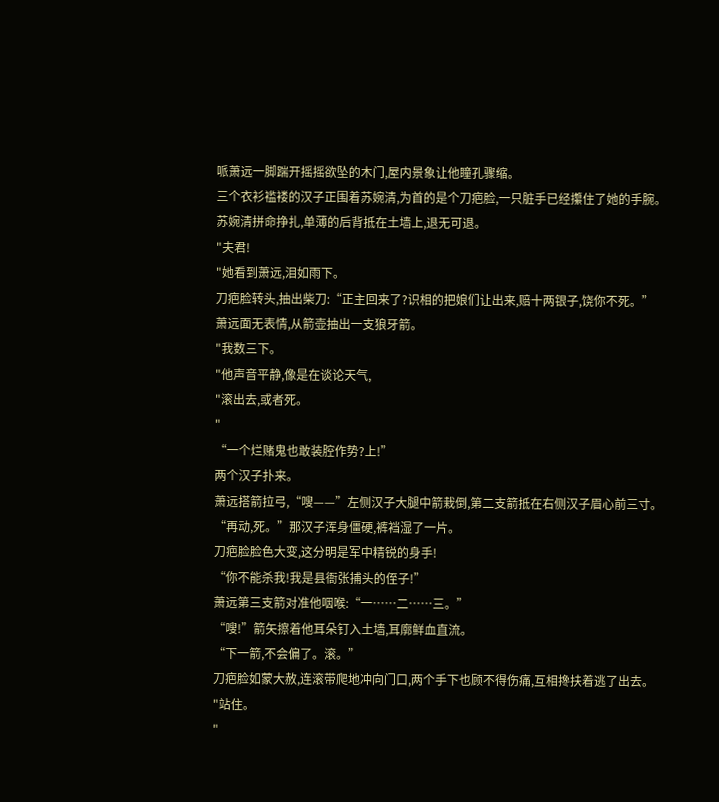哌萧远一脚踹开摇摇欲坠的木门,屋内景象让他瞳孔骤缩。
三个衣衫褴褛的汉子正围着苏婉清,为首的是个刀疤脸,一只脏手已经攥住了她的手腕。
苏婉清拼命挣扎,单薄的后背抵在土墙上,退无可退。
"夫君!
"她看到萧远,泪如雨下。
刀疤脸转头,抽出柴刀:“正主回来了?识相的把娘们让出来,赔十两银子,饶你不死。”
萧远面无表情,从箭壶抽出一支狼牙箭。
"我数三下。
"他声音平静,像是在谈论天气,
"滚出去,或者死。
"
“一个烂赌鬼也敢装腔作势?上!”
两个汉子扑来。
萧远搭箭拉弓,“嗖——”左侧汉子大腿中箭栽倒,第二支箭抵在右侧汉子眉心前三寸。
“再动,死。”那汉子浑身僵硬,裤裆湿了一片。
刀疤脸脸色大变,这分明是军中精锐的身手!
“你不能杀我!我是县衙张捕头的侄子!”
萧远第三支箭对准他咽喉:“一……二……三。”
“嗖!”箭矢擦着他耳朵钉入土墙,耳廓鲜血直流。
“下一箭,不会偏了。滚。”
刀疤脸如蒙大赦,连滚带爬地冲向门口,两个手下也顾不得伤痛,互相搀扶着逃了出去。
"站住。
"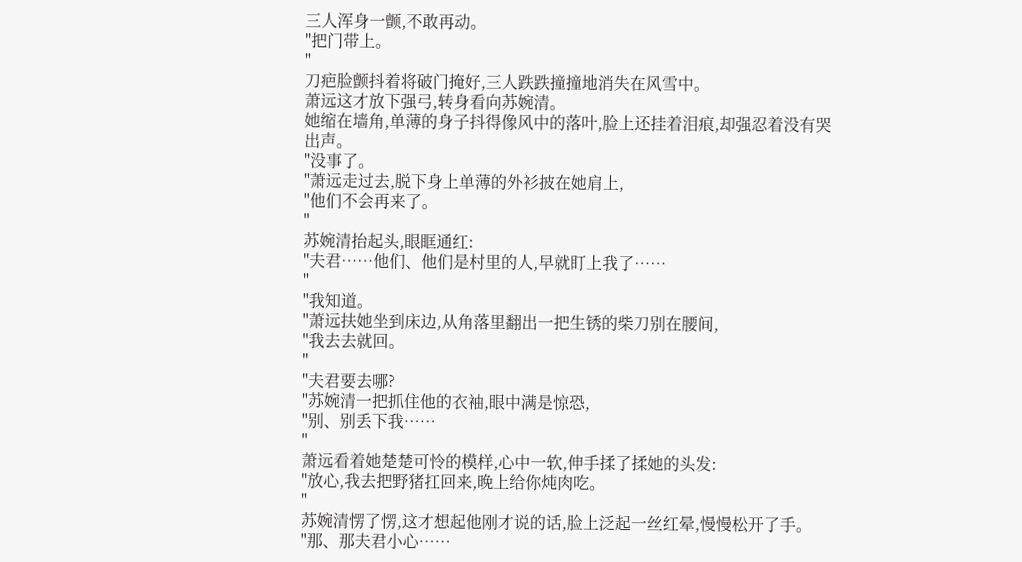三人浑身一颤,不敢再动。
"把门带上。
"
刀疤脸颤抖着将破门掩好,三人跌跌撞撞地消失在风雪中。
萧远这才放下强弓,转身看向苏婉清。
她缩在墙角,单薄的身子抖得像风中的落叶,脸上还挂着泪痕,却强忍着没有哭出声。
"没事了。
"萧远走过去,脱下身上单薄的外衫披在她肩上,
"他们不会再来了。
"
苏婉清抬起头,眼眶通红:
"夫君……他们、他们是村里的人,早就盯上我了……
"
"我知道。
"萧远扶她坐到床边,从角落里翻出一把生锈的柴刀别在腰间,
"我去去就回。
"
"夫君要去哪?
"苏婉清一把抓住他的衣袖,眼中满是惊恐,
"别、别丢下我……
"
萧远看着她楚楚可怜的模样,心中一软,伸手揉了揉她的头发:
"放心,我去把野猪扛回来,晚上给你炖肉吃。
"
苏婉清愣了愣,这才想起他刚才说的话,脸上泛起一丝红晕,慢慢松开了手。
"那、那夫君小心……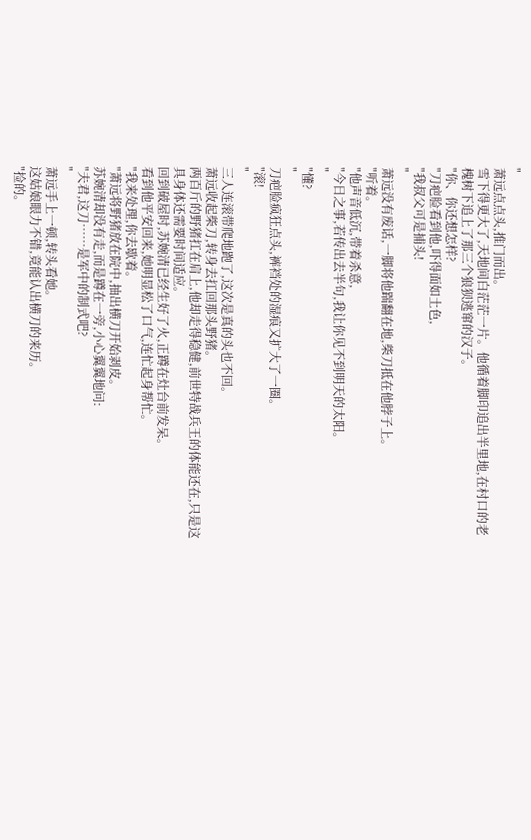"
萧远点点头,推门而出。
雪下得更大了,天地间白茫茫一片。他循着脚印追出半里地,在村口的老槐树下追上了那三个狼狈逃窜的汉子。
"你、你还想怎样?
"刀疤脸看到他,吓得面如土色,
"我叔父可是捕头!
"
萧远没有废话,一脚将他踹翻在地,柴刀抵在他脖子上。
"听着。
"他声音低沉,带着杀意,
"今日之事,若传出去半句,我让你见不到明天的太阳。
"
"懂?
"
刀疤脸疯狂点头,裤裆处的湿痕又扩大了一圈。
"滚!
"
三人连滚带爬地跑了,这次是真的头也不回。
萧远收起柴刀,转身去扛回那头野猪。
两百斤的野猪扛在肩上,他却走得稳健,前世特战兵王的体能还在,只是这具身体还需要时间适应。
回到破屋时,苏婉清已经生好了火,正蹲在灶台前发呆。
看到他平安回来,她明显松了口气,连忙起身帮忙。
"我来处理,你去歇着。
"萧远将野猪放在院中,抽出横刀开始剥皮。
苏婉清却没有走,而是蹲在一旁,小心翼翼地问:
"夫君,这刀……是军中的制式吧?
"
萧远手上一顿,转头看她。
这姑娘眼力不错,竟能认出横刀的来历。
"捡的。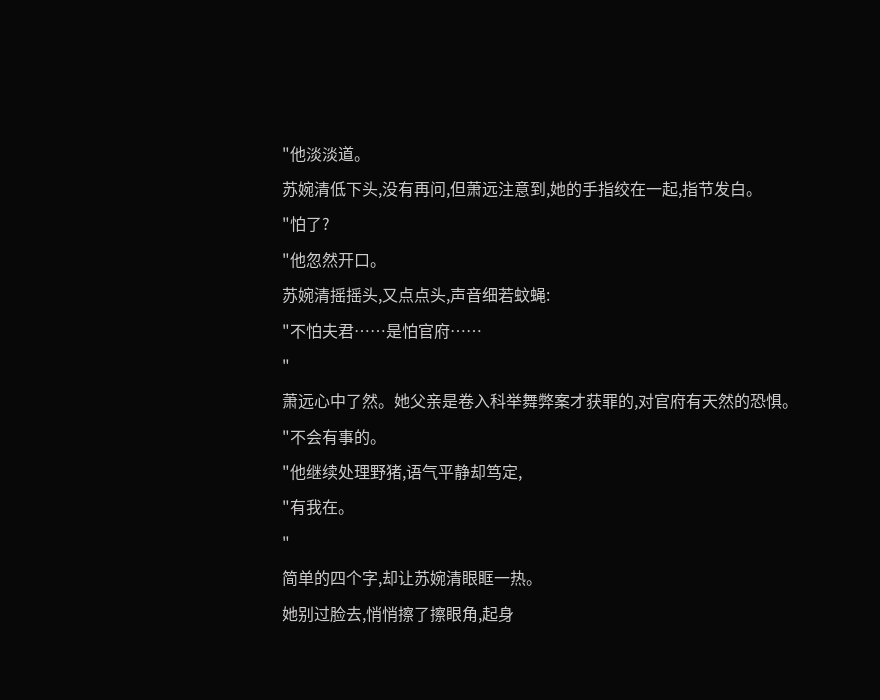"他淡淡道。
苏婉清低下头,没有再问,但萧远注意到,她的手指绞在一起,指节发白。
"怕了?
"他忽然开口。
苏婉清摇摇头,又点点头,声音细若蚊蝇:
"不怕夫君……是怕官府……
"
萧远心中了然。她父亲是卷入科举舞弊案才获罪的,对官府有天然的恐惧。
"不会有事的。
"他继续处理野猪,语气平静却笃定,
"有我在。
"
简单的四个字,却让苏婉清眼眶一热。
她别过脸去,悄悄擦了擦眼角,起身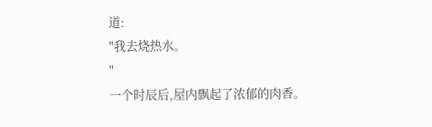道:
"我去烧热水。
"
一个时辰后,屋内飘起了浓郁的肉香。